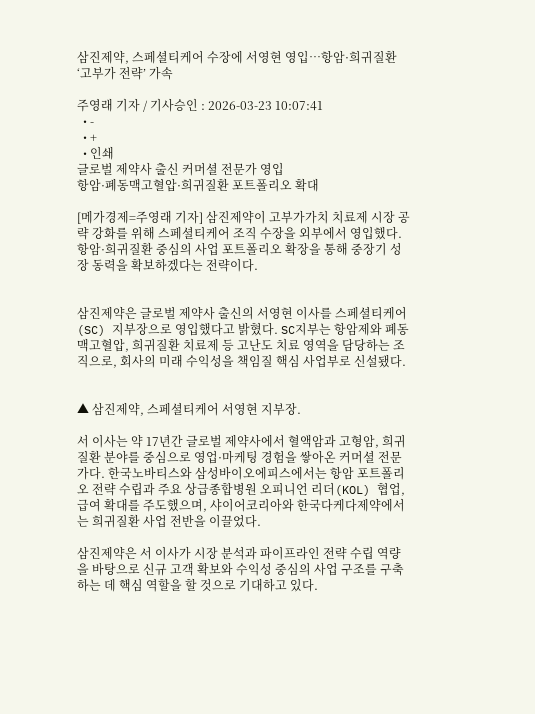삼진제약, 스페셜티케어 수장에 서영현 영입…항암·희귀질환 ‘고부가 전략’ 가속

주영래 기자 / 기사승인 : 2026-03-23 10:07:41
  • -
  • +
  • 인쇄
글로벌 제약사 출신 커머셜 전문가 영입
항암·폐동맥고혈압·희귀질환 포트폴리오 확대

[메가경제=주영래 기자] 삼진제약이 고부가가치 치료제 시장 공략 강화를 위해 스페셜티케어 조직 수장을 외부에서 영입했다. 항암·희귀질환 중심의 사업 포트폴리오 확장을 통해 중장기 성장 동력을 확보하겠다는 전략이다.


삼진제약은 글로벌 제약사 출신의 서영현 이사를 스페셜티케어(SC) 지부장으로 영입했다고 밝혔다. SC지부는 항암제와 폐동맥고혈압, 희귀질환 치료제 등 고난도 치료 영역을 담당하는 조직으로, 회사의 미래 수익성을 책임질 핵심 사업부로 신설됐다.


▲ 삼진제약, 스페셜티케어 서영현 지부장.

서 이사는 약 17년간 글로벌 제약사에서 혈액암과 고형암, 희귀질환 분야를 중심으로 영업·마케팅 경험을 쌓아온 커머셜 전문가다. 한국노바티스와 삼성바이오에피스에서는 항암 포트폴리오 전략 수립과 주요 상급종합병원 오피니언 리더(KOL) 협업, 급여 확대를 주도했으며, 샤이어코리아와 한국다케다제약에서는 희귀질환 사업 전반을 이끌었다.

삼진제약은 서 이사가 시장 분석과 파이프라인 전략 수립 역량을 바탕으로 신규 고객 확보와 수익성 중심의 사업 구조를 구축하는 데 핵심 역할을 할 것으로 기대하고 있다.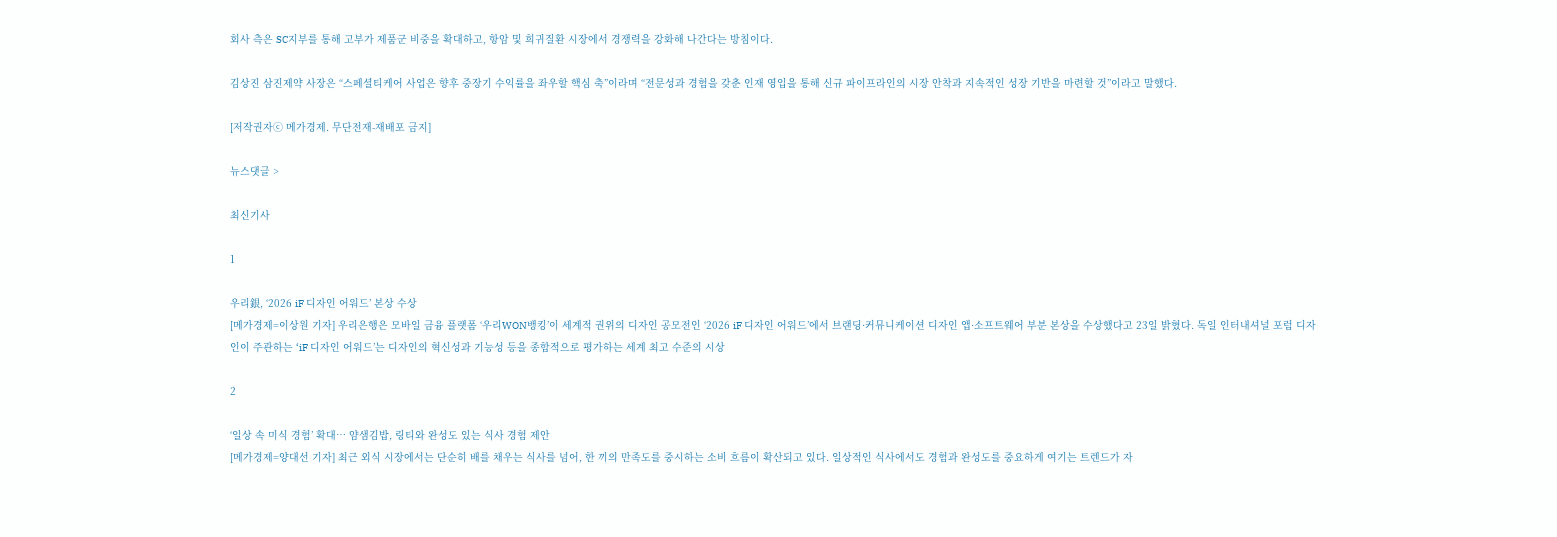회사 측은 SC지부를 통해 고부가 제품군 비중을 확대하고, 항암 및 희귀질환 시장에서 경쟁력을 강화해 나간다는 방침이다.

김상진 삼진제약 사장은 “스페셜티케어 사업은 향후 중장기 수익률을 좌우할 핵심 축”이라며 “전문성과 경험을 갖춘 인재 영입을 통해 신규 파이프라인의 시장 안착과 지속적인 성장 기반을 마련할 것”이라고 말했다.

[저작권자ⓒ 메가경제. 무단전재-재배포 금지]

뉴스댓글 >

최신기사

1

우리銀, ‘2026 iF 디자인 어워드’ 본상 수상
[메가경제=이상원 기자] 우리은행은 모바일 금융 플랫폼 ‘우리WON뱅킹’이 세계적 권위의 디자인 공모전인 ‘2026 iF 디자인 어워드’에서 브랜딩·커뮤니케이션 디자인 앱·소프트웨어 부분 본상을 수상했다고 23일 밝혔다. 독일 인터내셔널 포럼 디자인이 주관하는 ‘iF 디자인 어워드’는 디자인의 혁신성과 기능성 등을 종합적으로 평가하는 세계 최고 수준의 시상

2

‘일상 속 미식 경험’ 확대… 얌샘김밥, 링티와 완성도 있는 식사 경험 제안
[메가경제=양대선 기자] 최근 외식 시장에서는 단순히 배를 채우는 식사를 넘어, 한 끼의 만족도를 중시하는 소비 흐름이 확산되고 있다. 일상적인 식사에서도 경험과 완성도를 중요하게 여기는 트렌드가 자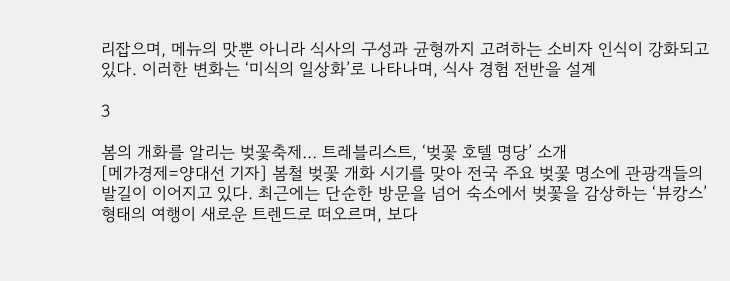리잡으며, 메뉴의 맛뿐 아니라 식사의 구성과 균형까지 고려하는 소비자 인식이 강화되고 있다. 이러한 변화는 ‘미식의 일상화’로 나타나며, 식사 경험 전반을 설계

3

봄의 개화를 알리는 벚꽃축제… 트레블리스트, ‘벚꽃 호텔 명당’ 소개
[메가경제=양대선 기자] 봄철 벚꽃 개화 시기를 맞아 전국 주요 벚꽃 명소에 관광객들의 발길이 이어지고 있다. 최근에는 단순한 방문을 넘어 숙소에서 벚꽃을 감상하는 ‘뷰캉스’ 형태의 여행이 새로운 트렌드로 떠오르며, 보다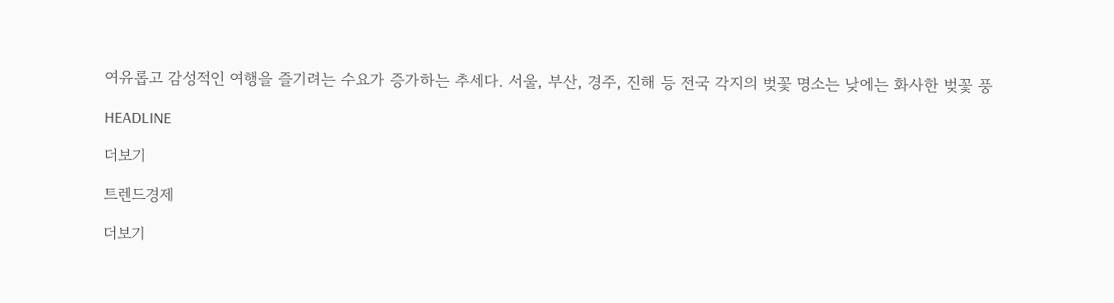여유롭고 감성적인 여행을 즐기려는 수요가 증가하는 추세다. 서울, 부산, 경주, 진해 등 전국 각지의 벚꽃 명소는 낮에는 화사한 벚꽃 풍

HEADLINE

더보기

트렌드경제

더보기